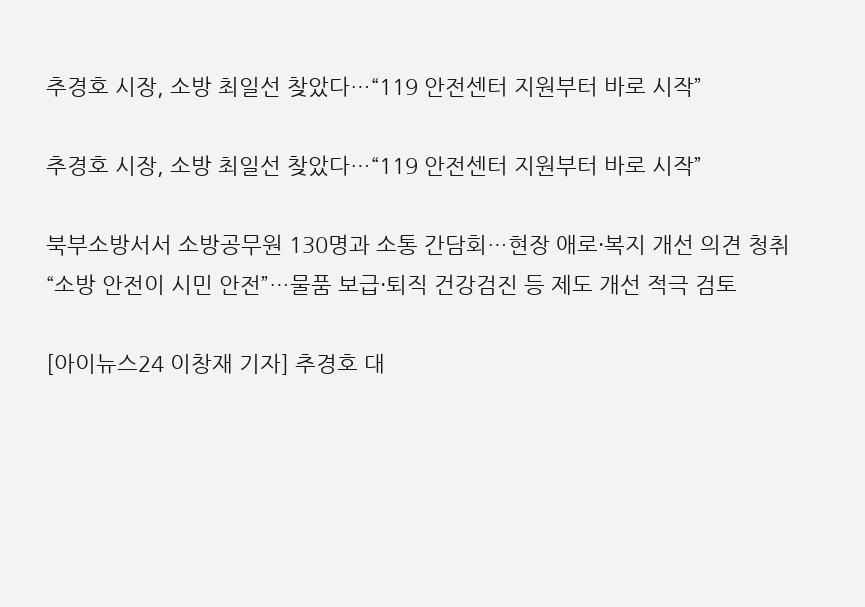추경호 시장, 소방 최일선 찾았다…“119 안전센터 지원부터 바로 시작”

추경호 시장, 소방 최일선 찾았다…“119 안전센터 지원부터 바로 시작”

북부소방서서 소방공무원 130명과 소통 간담회…현장 애로·복지 개선 의견 청취
“소방 안전이 시민 안전”…물품 보급·퇴직 건강검진 등 제도 개선 적극 검토

[아이뉴스24 이창재 기자] 추경호 대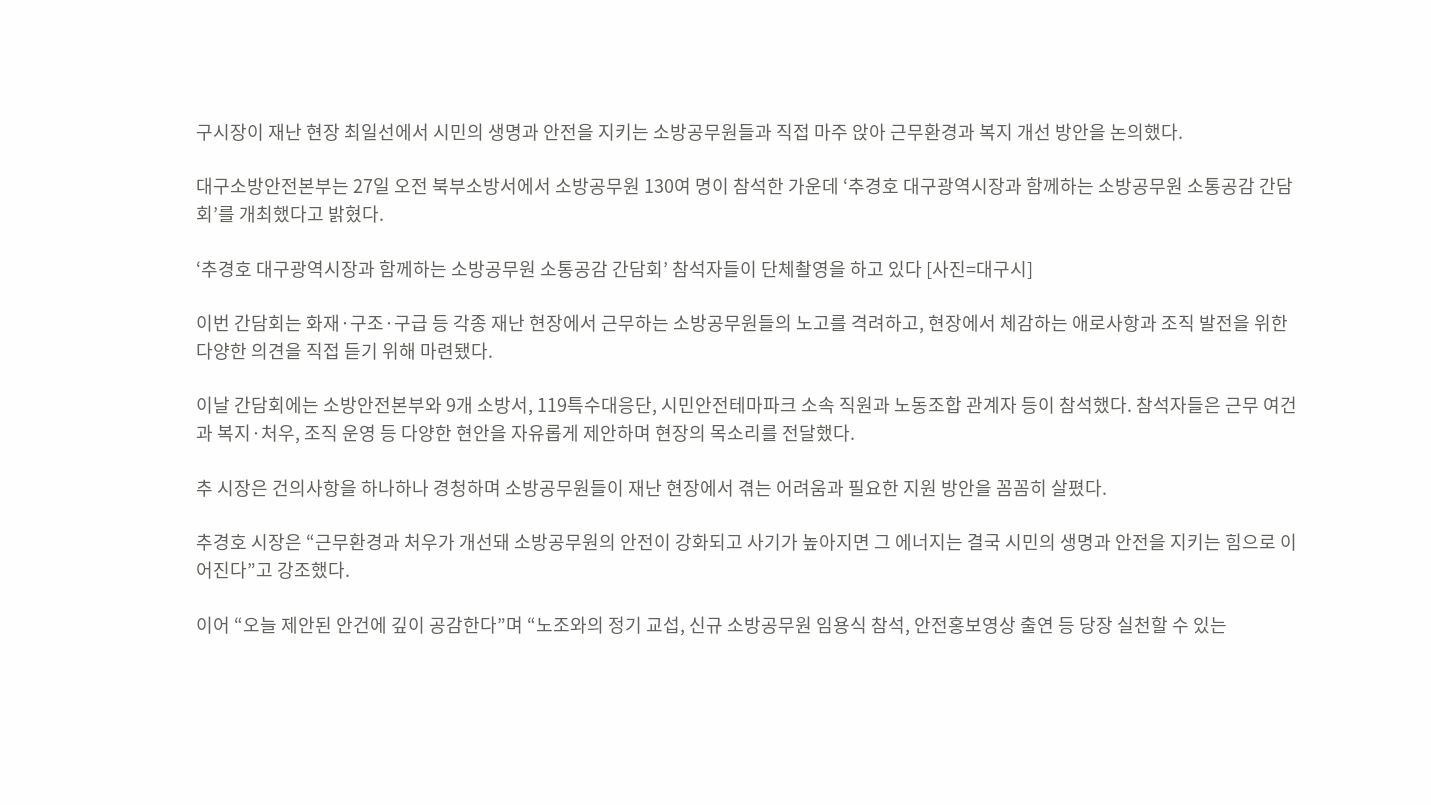구시장이 재난 현장 최일선에서 시민의 생명과 안전을 지키는 소방공무원들과 직접 마주 앉아 근무환경과 복지 개선 방안을 논의했다.

대구소방안전본부는 27일 오전 북부소방서에서 소방공무원 130여 명이 참석한 가운데 ‘추경호 대구광역시장과 함께하는 소방공무원 소통공감 간담회’를 개최했다고 밝혔다.

‘추경호 대구광역시장과 함께하는 소방공무원 소통공감 간담회’ 참석자들이 단체촬영을 하고 있다 [사진=대구시]

이번 간담회는 화재·구조·구급 등 각종 재난 현장에서 근무하는 소방공무원들의 노고를 격려하고, 현장에서 체감하는 애로사항과 조직 발전을 위한 다양한 의견을 직접 듣기 위해 마련됐다.

이날 간담회에는 소방안전본부와 9개 소방서, 119특수대응단, 시민안전테마파크 소속 직원과 노동조합 관계자 등이 참석했다. 참석자들은 근무 여건과 복지·처우, 조직 운영 등 다양한 현안을 자유롭게 제안하며 현장의 목소리를 전달했다.

추 시장은 건의사항을 하나하나 경청하며 소방공무원들이 재난 현장에서 겪는 어려움과 필요한 지원 방안을 꼼꼼히 살폈다.

추경호 시장은 “근무환경과 처우가 개선돼 소방공무원의 안전이 강화되고 사기가 높아지면 그 에너지는 결국 시민의 생명과 안전을 지키는 힘으로 이어진다”고 강조했다.

이어 “오늘 제안된 안건에 깊이 공감한다”며 “노조와의 정기 교섭, 신규 소방공무원 임용식 참석, 안전홍보영상 출연 등 당장 실천할 수 있는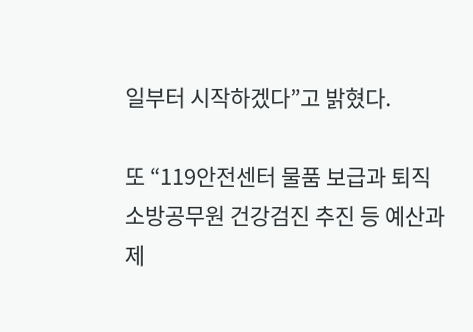일부터 시작하겠다”고 밝혔다.

또 “119안전센터 물품 보급과 퇴직 소방공무원 건강검진 추진 등 예산과 제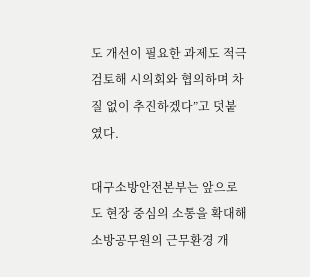도 개선이 필요한 과제도 적극 검토해 시의회와 협의하며 차질 없이 추진하겠다”고 덧붙였다.

대구소방안전본부는 앞으로도 현장 중심의 소통을 확대해 소방공무원의 근무환경 개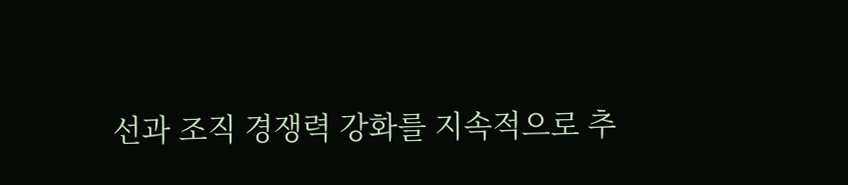선과 조직 경쟁력 강화를 지속적으로 추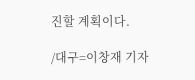진할 계획이다.

/대구=이창재 기자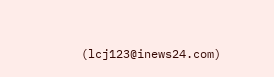(lcj123@inews24.com)